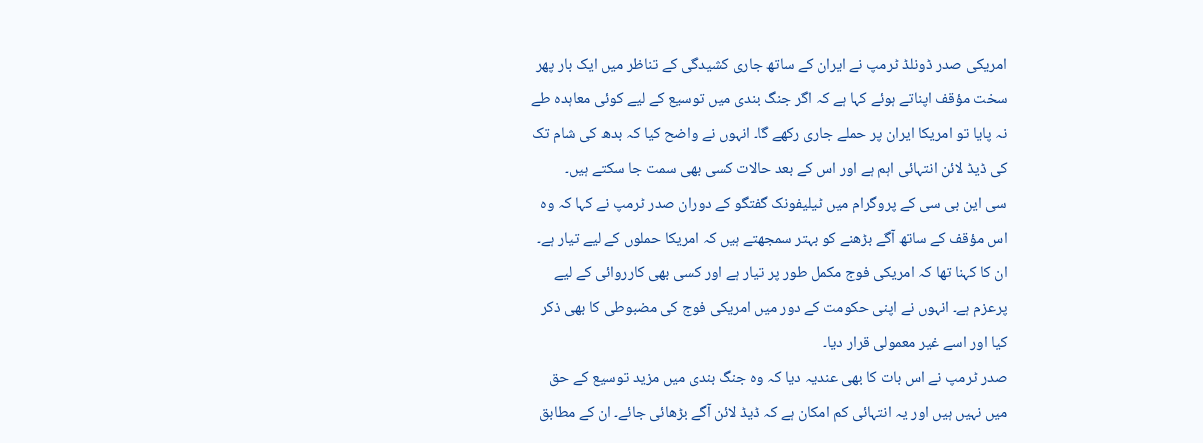امریکی صدر ڈونلڈ ٹرمپ نے ایران کے ساتھ جاری کشیدگی کے تناظر میں ایک بار پھر سخت مؤقف اپناتے ہوئے کہا ہے کہ اگر جنگ بندی میں توسیع کے لیے کوئی معاہدہ طے نہ پایا تو امریکا ایران پر حملے جاری رکھے گا۔ انہوں نے واضح کیا کہ بدھ کی شام تک کی ڈیڈ لائن انتہائی اہم ہے اور اس کے بعد حالات کسی بھی سمت جا سکتے ہیں۔
سی این بی سی کے پروگرام میں ٹیلیفونک گفتگو کے دوران صدر ٹرمپ نے کہا کہ وہ اس مؤقف کے ساتھ آگے بڑھنے کو بہتر سمجھتے ہیں کہ امریکا حملوں کے لیے تیار ہے۔ ان کا کہنا تھا کہ امریکی فوج مکمل طور پر تیار ہے اور کسی بھی کارروائی کے لیے پرعزم ہے۔ انہوں نے اپنی حکومت کے دور میں امریکی فوج کی مضبوطی کا بھی ذکر کیا اور اسے غیر معمولی قرار دیا۔
صدر ٹرمپ نے اس بات کا بھی عندیہ دیا کہ وہ جنگ بندی میں مزید توسیع کے حق میں نہیں ہیں اور یہ انتہائی کم امکان ہے کہ ڈیڈ لائن آگے بڑھائی جائے۔ ان کے مطابق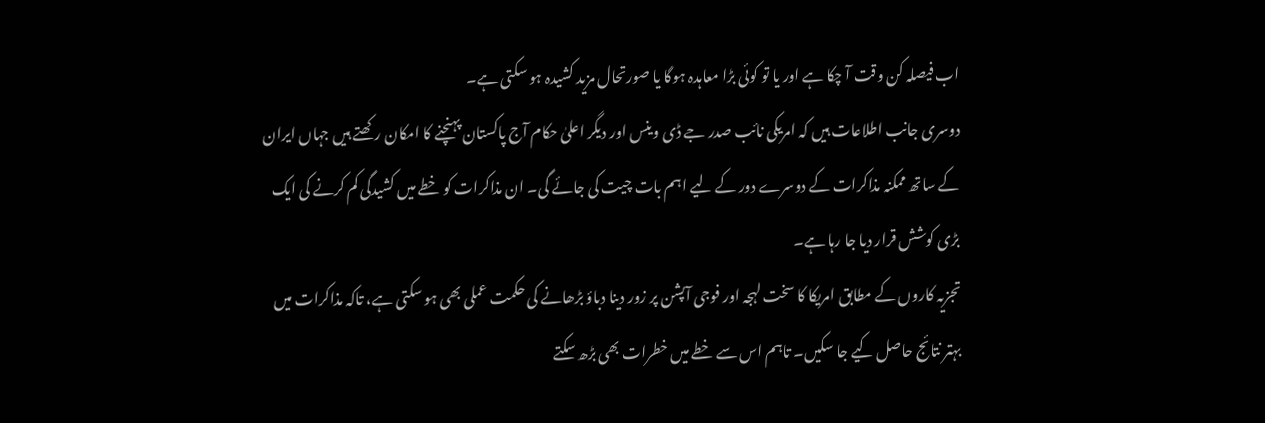اب فیصلہ کن وقت آ چکا ہے اور یا تو کوئی بڑا معاہدہ ہوگا یا صورتحال مزید کشیدہ ہو سکتی ہے۔
دوسری جانب اطلاعات ہیں کہ امریکی نائب صدر جے ڈی وینس اور دیگر اعلیٰ حکام آج پاکستان پہنچنے کا امکان رکھتے ہیں جہاں ایران کے ساتھ ممکنہ مذاکرات کے دوسرے دور کے لیے اہم بات چیت کی جائے گی۔ ان مذاکرات کو خطے میں کشیدگی کم کرنے کی ایک بڑی کوشش قرار دیا جا رہا ہے۔
تجزیہ کاروں کے مطابق امریکا کا سخت لہجہ اور فوجی آپشن پر زور دینا دباؤ بڑھانے کی حکمت عملی بھی ہو سکتی ہے، تاکہ مذاکرات میں بہتر نتائج حاصل کیے جا سکیں۔ تاہم اس سے خطے میں خطرات بھی بڑھ سکتے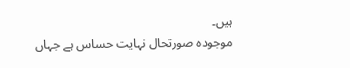ہیں۔
موجودہ صورتحال نہایت حساس ہے جہاں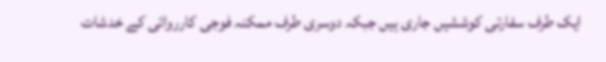ایک طرف سفارتی کوششیں جاری ہیں جبکہ دوسری طرف ممکنہ فوجی کارروائی کے خدشات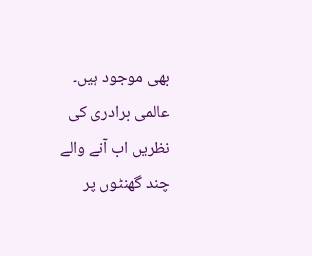بھی موجود ہیں۔ عالمی برادری کی نظریں اب آنے والے چند گھنٹوں پر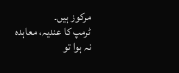مرکوز ہیں۔
ٹرمپ کا عندیہ، معاہدہ نہ ہوا تو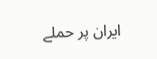ایران پر حملے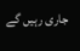جاری رہیں گے